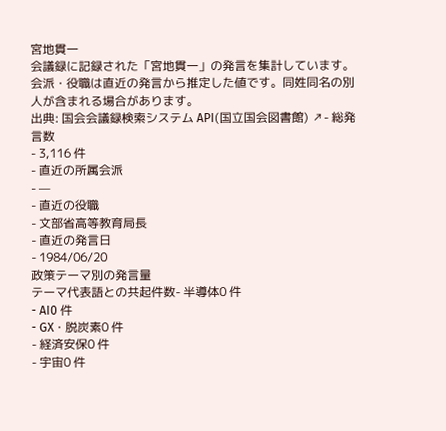宮地貫一
会議録に記録された「宮地貫一」の発言を集計しています。会派・役職は直近の発言から推定した値です。同姓同名の別人が含まれる場合があります。
出典: 国会会議録検索システム API(国立国会図書館) ↗- 総発言数
- 3,116 件
- 直近の所属会派
- —
- 直近の役職
- 文部省高等教育局長
- 直近の発言日
- 1984/06/20
政策テーマ別の発言量
テーマ代表語との共起件数- 半導体0 件
- AI0 件
- GX・脱炭素0 件
- 経済安保0 件
- 宇宙0 件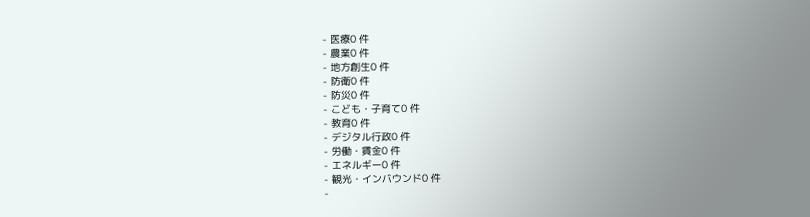- 医療0 件
- 農業0 件
- 地方創生0 件
- 防衛0 件
- 防災0 件
- こども・子育て0 件
- 教育0 件
- デジタル行政0 件
- 労働・賃金0 件
- エネルギー0 件
- 観光・インバウンド0 件
-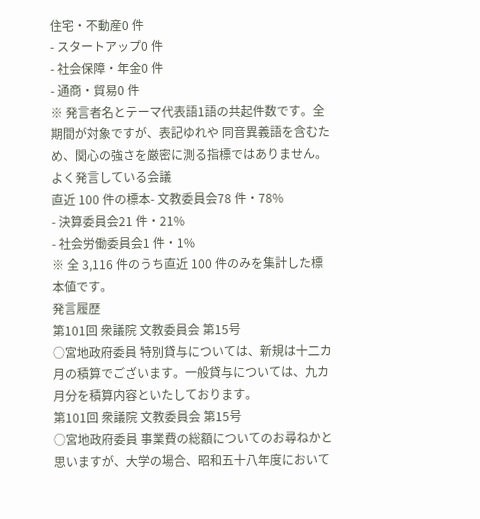住宅・不動産0 件
- スタートアップ0 件
- 社会保障・年金0 件
- 通商・貿易0 件
※ 発言者名とテーマ代表語1語の共起件数です。全期間が対象ですが、表記ゆれや 同音異義語を含むため、関心の強さを厳密に測る指標ではありません。
よく発言している会議
直近 100 件の標本- 文教委員会78 件・78%
- 決算委員会21 件・21%
- 社会労働委員会1 件・1%
※ 全 3,116 件のうち直近 100 件のみを集計した標本値です。
発言履歴
第101回 衆議院 文教委員会 第15号
○宮地政府委員 特別貸与については、新規は十二カ月の積算でございます。一般貸与については、九カ月分を積算内容といたしております。
第101回 衆議院 文教委員会 第15号
○宮地政府委員 事業費の総額についてのお尋ねかと思いますが、大学の場合、昭和五十八年度において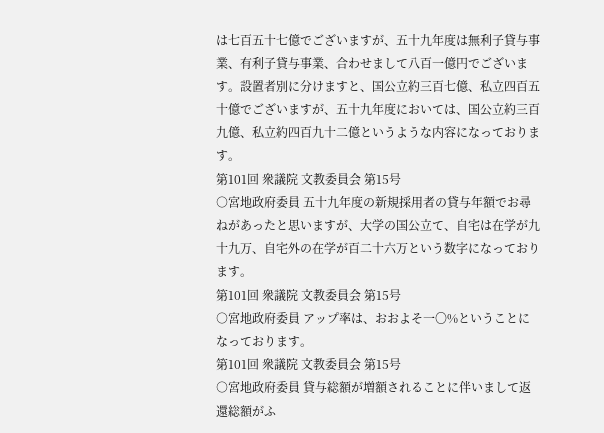は七百五十七億でございますが、五十九年度は無利子貸与事業、有利子貸与事業、合わせまして八百一億円でございます。設置者別に分けますと、国公立約三百七億、私立四百五十億でございますが、五十九年度においては、国公立約三百九億、私立約四百九十二億というような内容になっております。
第101回 衆議院 文教委員会 第15号
○宮地政府委員 五十九年度の新規採用者の貸与年額でお尋ねがあったと思いますが、大学の国公立て、自宅は在学が九十九万、自宅外の在学が百二十六万という数字になっております。
第101回 衆議院 文教委員会 第15号
○宮地政府委員 アップ率は、おおよそ一〇%ということになっております。
第101回 衆議院 文教委員会 第15号
○宮地政府委員 貸与総額が増額されることに伴いまして返還総額がふ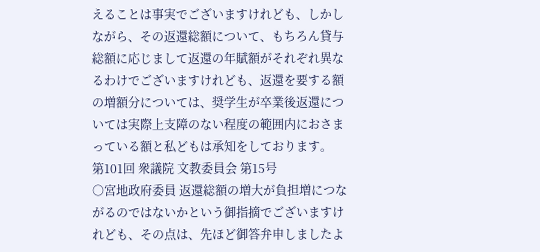えることは事実でございますけれども、しかしながら、その返還総額について、もちろん貸与総額に応じまして返還の年賦額がそれぞれ異なるわけでございますけれども、返還を要する額の増額分については、奨学生が卒業後返還については実際上支障のない程度の範囲内におさまっている額と私どもは承知をしております。
第101回 衆議院 文教委員会 第15号
○宮地政府委員 返還総額の増大が負担増につながるのではないかという御指摘でございますけれども、その点は、先ほど御答弁申しましたよ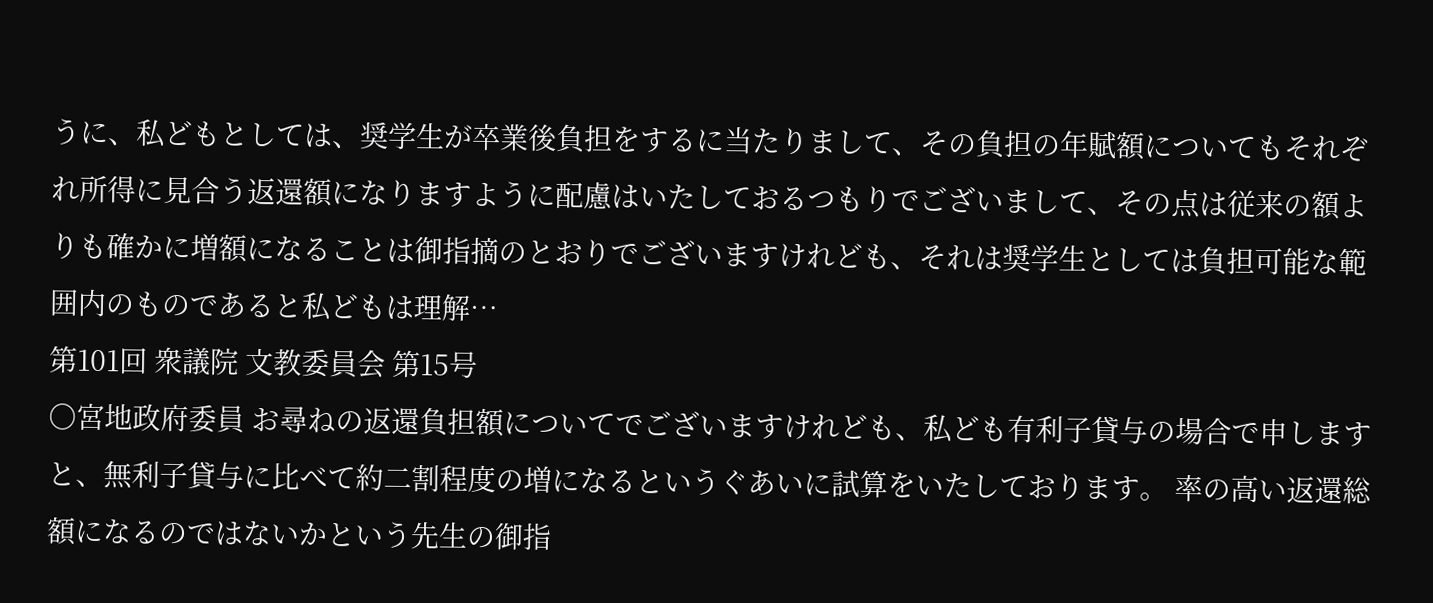うに、私どもとしては、奨学生が卒業後負担をするに当たりまして、その負担の年賦額についてもそれぞれ所得に見合う返還額になりますように配慮はいたしておるつもりでございまして、その点は従来の額よりも確かに増額になることは御指摘のとおりでございますけれども、それは奨学生としては負担可能な範囲内のものであると私どもは理解…
第101回 衆議院 文教委員会 第15号
○宮地政府委員 お尋ねの返還負担額についてでございますけれども、私ども有利子貸与の場合で申しますと、無利子貸与に比べて約二割程度の増になるというぐあいに試算をいたしております。 率の高い返還総額になるのではないかという先生の御指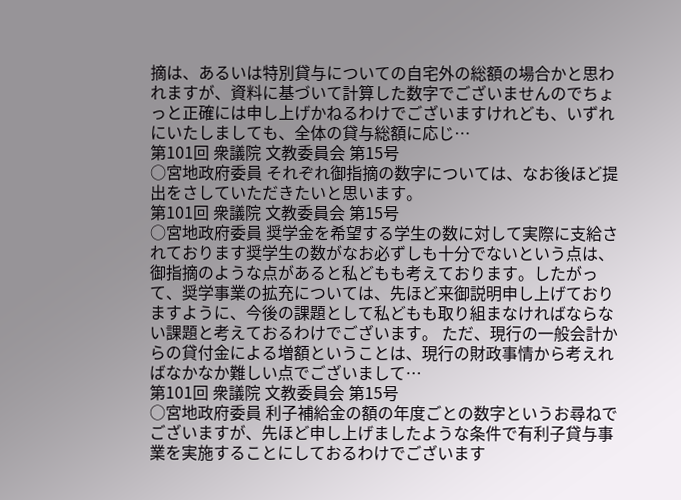摘は、あるいは特別貸与についての自宅外の総額の場合かと思われますが、資料に基づいて計算した数字でございませんのでちょっと正確には申し上げかねるわけでございますけれども、いずれにいたしましても、全体の貸与総額に応じ…
第101回 衆議院 文教委員会 第15号
○宮地政府委員 それぞれ御指摘の数字については、なお後ほど提出をさしていただきたいと思います。
第101回 衆議院 文教委員会 第15号
○宮地政府委員 奨学金を希望する学生の数に対して実際に支給されております奨学生の数がなお必ずしも十分でないという点は、御指摘のような点があると私どもも考えております。したがって、奨学事業の拡充については、先ほど来御説明申し上げておりますように、今後の課題として私どもも取り組まなければならない課題と考えておるわけでございます。 ただ、現行の一般会計からの貸付金による増額ということは、現行の財政事情から考えればなかなか難しい点でございまして…
第101回 衆議院 文教委員会 第15号
○宮地政府委員 利子補給金の額の年度ごとの数字というお尋ねでございますが、先ほど申し上げましたような条件で有利子貸与事業を実施することにしておるわけでございます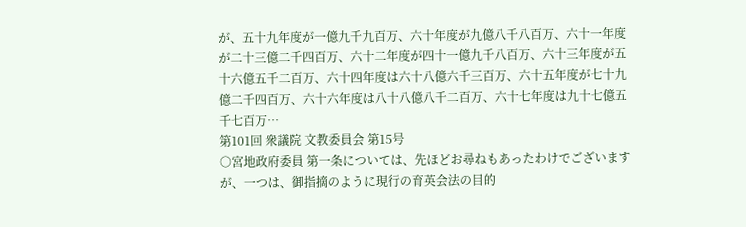が、五十九年度が一億九千九百万、六十年度が九億八千八百万、六十一年度が二十三億二千四百万、六十二年度が四十一億九千八百万、六十三年度が五十六億五千二百万、六十四年度は六十八億六千三百万、六十五年度が七十九億二千四百万、六十六年度は八十八億八千二百万、六十七年度は九十七億五千七百万…
第101回 衆議院 文教委員会 第15号
○宮地政府委員 第一条については、先ほどお尋ねもあったわけでございますが、一つは、御指摘のように現行の育英会法の目的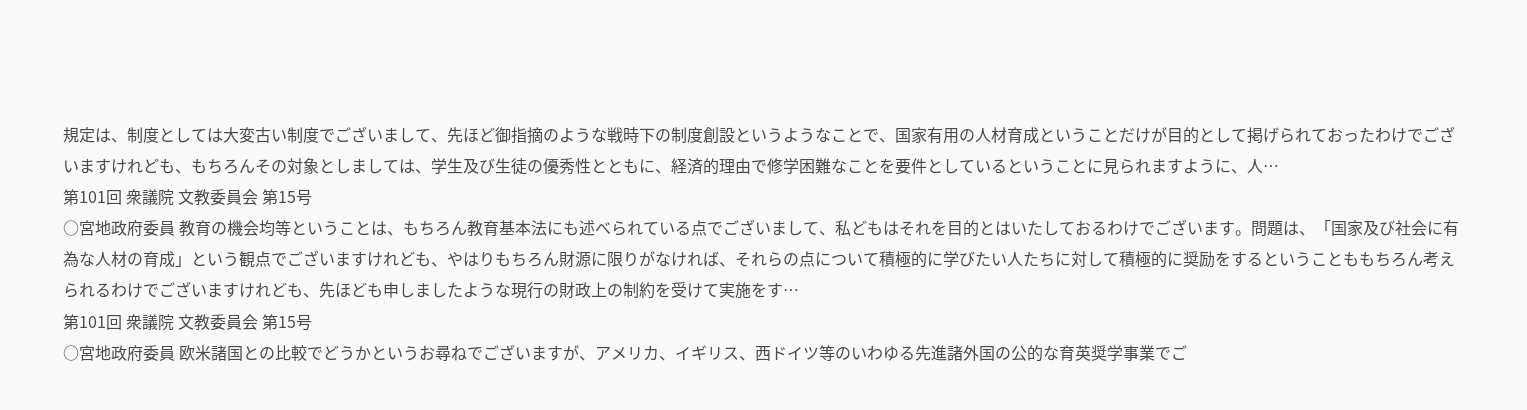規定は、制度としては大変古い制度でございまして、先ほど御指摘のような戦時下の制度創設というようなことで、国家有用の人材育成ということだけが目的として掲げられておったわけでございますけれども、もちろんその対象としましては、学生及び生徒の優秀性とともに、経済的理由で修学困難なことを要件としているということに見られますように、人…
第101回 衆議院 文教委員会 第15号
○宮地政府委員 教育の機会均等ということは、もちろん教育基本法にも述べられている点でございまして、私どもはそれを目的とはいたしておるわけでございます。問題は、「国家及び社会に有為な人材の育成」という観点でございますけれども、やはりもちろん財源に限りがなければ、それらの点について積極的に学びたい人たちに対して積極的に奨励をするということももちろん考えられるわけでございますけれども、先ほども申しましたような現行の財政上の制約を受けて実施をす…
第101回 衆議院 文教委員会 第15号
○宮地政府委員 欧米諸国との比較でどうかというお尋ねでございますが、アメリカ、イギリス、西ドイツ等のいわゆる先進諸外国の公的な育英奨学事業でご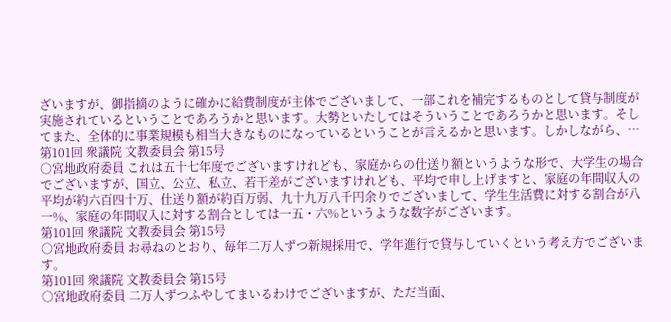ざいますが、御指摘のように確かに給費制度が主体でございまして、一部これを補完するものとして貸与制度が実施されているということであろうかと思います。大勢といたしてはそういうことであろうかと思います。そしてまた、全体的に事業規模も相当大きなものになっているということが言えるかと思います。しかしながら、…
第101回 衆議院 文教委員会 第15号
○宮地政府委員 これは五十七年度でございますけれども、家庭からの仕送り額というような形で、大学生の場合でございますが、国立、公立、私立、若干差がございますけれども、平均で申し上げますと、家庭の年間収入の平均が約六百四十万、仕送り額が約百万弱、九十九万八千円余りでございまして、学生生活費に対する割合が八一%、家庭の年間収入に対する割合としては一五・六%というような数字がございます。
第101回 衆議院 文教委員会 第15号
○宮地政府委員 お尋ねのとおり、毎年二万人ずつ新規採用で、学年進行で貸与していくという考え方でございます。
第101回 衆議院 文教委員会 第15号
○宮地政府委員 二万人ずつふやしてまいるわけでございますが、ただ当面、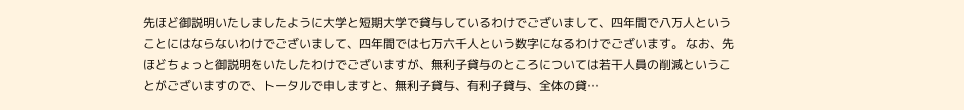先ほど御説明いたしましたように大学と短期大学で貸与しているわけでございまして、四年間で八万人ということにはならないわけでございまして、四年間では七万六千人という数字になるわけでございます。 なお、先ほどちょっと御説明をいたしたわけでございますが、無利子貸与のところについては若干人員の削減ということがございますので、トータルで申しますと、無利子貸与、有利子貸与、全体の貸…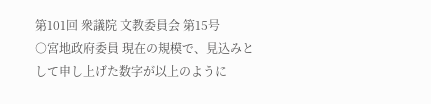第101回 衆議院 文教委員会 第15号
○宮地政府委員 現在の規模で、見込みとして申し上げた数字が以上のように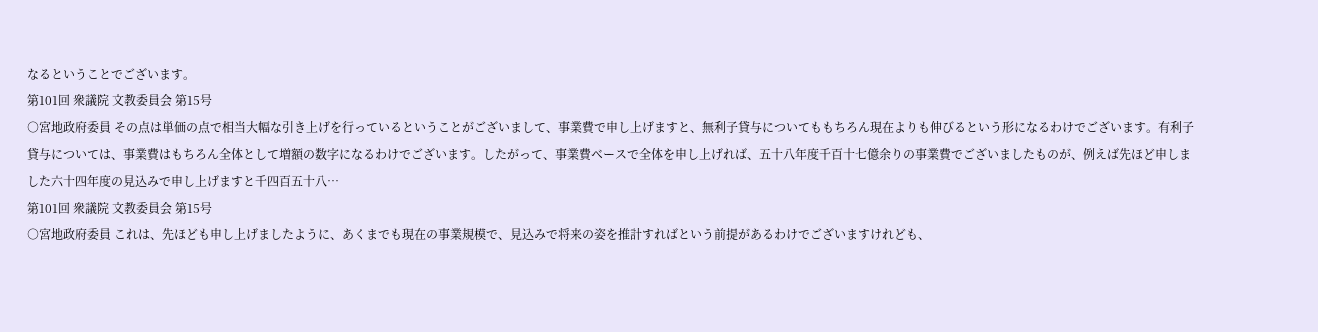なるということでございます。
第101回 衆議院 文教委員会 第15号
○宮地政府委員 その点は単価の点で相当大幅な引き上げを行っているということがございまして、事業費で申し上げますと、無利子貸与についてももちろん現在よりも伸びるという形になるわけでございます。有利子貸与については、事業費はもちろん全体として増額の数字になるわけでございます。したがって、事業費ベースで全体を申し上げれば、五十八年度千百十七億余りの事業費でございましたものが、例えば先ほど申しました六十四年度の見込みで申し上げますと千四百五十八…
第101回 衆議院 文教委員会 第15号
○宮地政府委員 これは、先ほども申し上げましたように、あくまでも現在の事業規模で、見込みで将来の姿を推計すればという前提があるわけでございますけれども、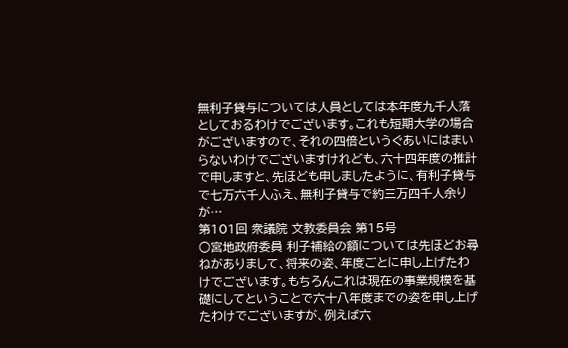無利子貸与については人員としては本年度九千人落としておるわけでございます。これも短期大学の場合がございますので、それの四倍というぐあいにはまいらないわけでございますけれども、六十四年度の推計で申しますと、先ほども申しましたように、有利子貸与で七万六千人ふえ、無利子貸与で約三万四千人余りが…
第101回 衆議院 文教委員会 第15号
○宮地政府委員 利子補給の額については先ほどお尋ねがありまして、将来の姿、年度ごとに申し上げたわけでございます。もちろんこれは現在の事業規模を基礎にしてということで六十八年度までの姿を申し上げたわけでございますが、例えば六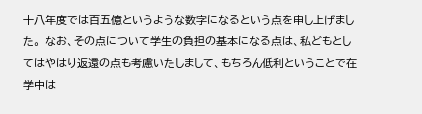十八年度では百五億というような数字になるという点を申し上げました。 なお、その点について学生の負担の基本になる点は、私どもとしてはやはり返還の点も考慮いたしまして、もちろん低利ということで在学中は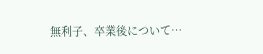無利子、卒業後について…